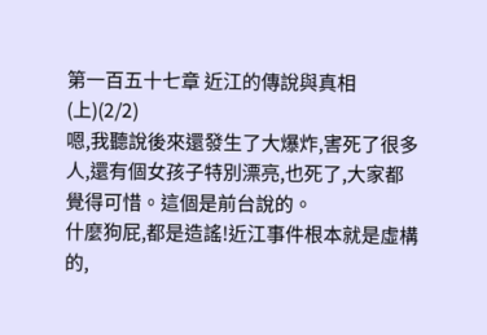第一百五十七章 近江的傳說與真相(上)(2/2)
嗯,我聽說後來還發生了大爆炸,害死了很多人,還有個女孩子特別漂亮,也死了,大家都覺得可惜。這個是前台說的。
什麼狗屁,都是造謠!近江事件根本就是虛構的,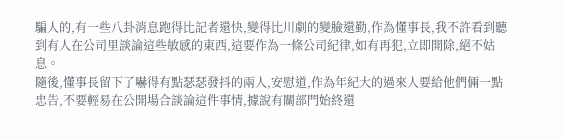騙人的,有一些八卦消息跑得比記者還快,變得比川劇的變臉還勤,作為懂事長,我不許看到聽到有人在公司里談論這些敏感的東西,這要作為一條公司紀律,如有再犯,立即開除,絕不姑息。
隨後,懂事長留下了嚇得有點瑟瑟發抖的兩人,安慰道,作為年紀大的過來人要給他們倆一點忠告,不要輕易在公開場合談論這件事情,據說有關部門始終還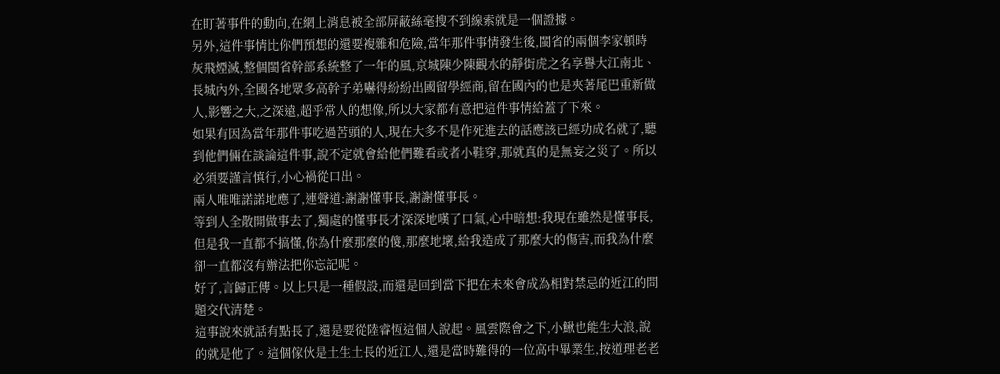在盯著事件的動向,在網上消息被全部屏蔽絲毫搜不到線索就是一個證據。
另外,這件事情比你們預想的還要複雜和危險,當年那件事情發生後,閩省的兩個李家頓時灰飛煙滅,整個閩省幹部系統整了一年的風,京城陳少陳觀水的靜街虎之名享譽大江南北、長城內外,全國各地眾多高幹子弟嚇得紛紛出國留學經商,留在國內的也是夾著尾巴重新做人,影響之大,之深遠,超乎常人的想像,所以大家都有意把這件事情給蓋了下來。
如果有因為當年那件事吃過苦頭的人,現在大多不是作死進去的話應該已經功成名就了,聽到他們倆在談論這件事,說不定就會給他們難看或者小鞋穿,那就真的是無妄之災了。所以必須要謹言慎行,小心禍從口出。
兩人唯唯諾諾地應了,連聲道:謝謝懂事長,謝謝懂事長。
等到人全散開做事去了,獨處的懂事長才深深地嘆了口氣,心中暗想:我現在雖然是懂事長,但是我一直都不搞懂,你為什麼那麼的傻,那麼地壞,給我造成了那麼大的傷害,而我為什麼卻一直都沒有辦法把你忘記呢。
好了,言歸正傳。以上只是一種假設,而還是回到當下把在未來會成為相對禁忌的近江的問題交代清楚。
這事說來就話有點長了,還是要從陸睿恆這個人說起。風雲際會之下,小鰍也能生大浪,說的就是他了。這個傢伙是土生土長的近江人,還是當時難得的一位高中畢業生,按道理老老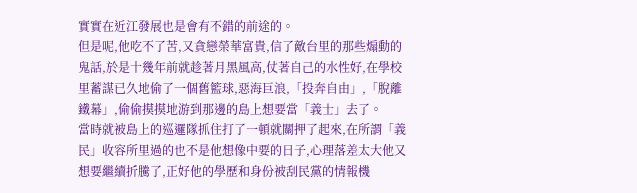實實在近江發展也是會有不錯的前途的。
但是呢,他吃不了苦,又貪戀榮華富貴,信了敵台里的那些煽動的鬼話,於是十幾年前就趁著月黑風高,仗著自己的水性好,在學校里蓄謀已久地偷了一個舊籃球,惡海巨浪,「投奔自由」,「脫離鐵幕」,偷偷摸摸地游到那邊的島上想要當「義士」去了。
當時就被島上的巡邏隊抓住打了一頓就關押了起來,在所謂「義民」收容所里過的也不是他想像中要的日子,心理落差太大他又想要繼續折騰了,正好他的學歷和身份被刮民黨的情報機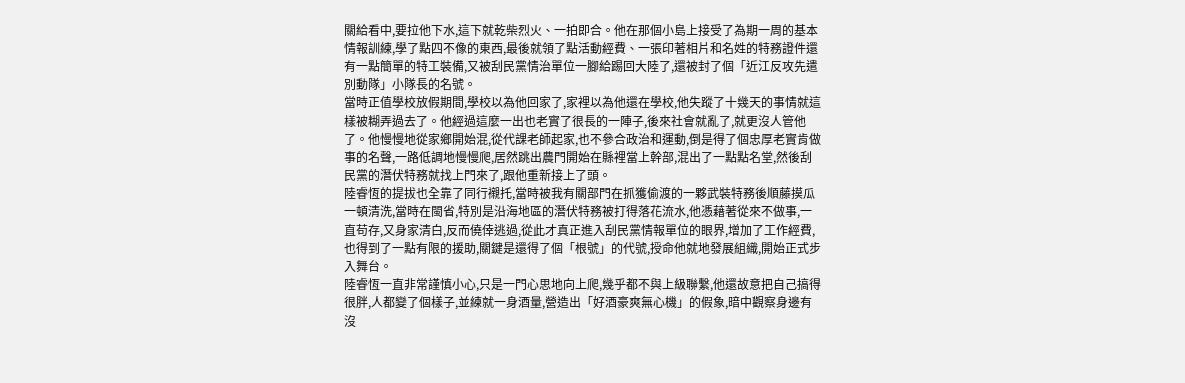關給看中,要拉他下水,這下就乾柴烈火、一拍即合。他在那個小島上接受了為期一周的基本情報訓練,學了點四不像的東西,最後就領了點活動經費、一張印著相片和名姓的特務證件還有一點簡單的特工裝備,又被刮民黨情治單位一腳給踢回大陸了,還被封了個「近江反攻先遣別動隊」小隊長的名號。
當時正值學校放假期間,學校以為他回家了,家裡以為他還在學校,他失蹤了十幾天的事情就這樣被糊弄過去了。他經過這麼一出也老實了很長的一陣子,後來社會就亂了,就更沒人管他了。他慢慢地從家鄉開始混,從代課老師起家,也不參合政治和運動,倒是得了個忠厚老實肯做事的名聲,一路低調地慢慢爬,居然跳出農門開始在縣裡當上幹部,混出了一點點名堂,然後刮民黨的潛伏特務就找上門來了,跟他重新接上了頭。
陸睿恆的提拔也全靠了同行襯托,當時被我有關部門在抓獲偷渡的一夥武裝特務後順藤摸瓜一頓清洗,當時在閩省,特別是沿海地區的潛伏特務被打得落花流水,他憑藉著從來不做事,一直苟存,又身家清白,反而僥倖逃過,從此才真正進入刮民黨情報單位的眼界,增加了工作經費,也得到了一點有限的援助,關鍵是還得了個「根號」的代號,授命他就地發展組織,開始正式步入舞台。
陸睿恆一直非常謹慎小心,只是一門心思地向上爬,幾乎都不與上級聯繫,他還故意把自己搞得很胖,人都變了個樣子,並練就一身酒量,營造出「好酒豪爽無心機」的假象,暗中觀察身邊有沒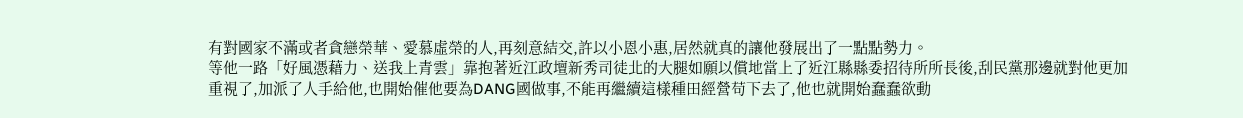有對國家不滿或者貪戀榮華、愛慕虛榮的人,再刻意結交,許以小恩小惠,居然就真的讓他發展出了一點點勢力。
等他一路「好風憑藉力、送我上青雲」靠抱著近江政壇新秀司徒北的大腿如願以償地當上了近江縣縣委招待所所長後,刮民黨那邊就對他更加重視了,加派了人手給他,也開始催他要為DANG國做事,不能再繼續這樣種田經營苟下去了,他也就開始蠢蠢欲動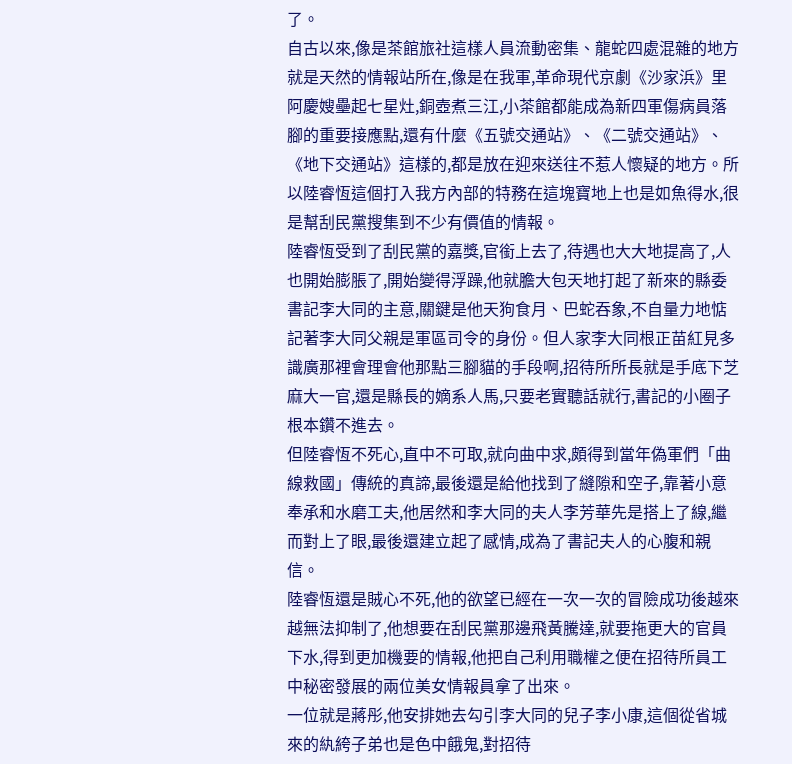了。
自古以來,像是茶館旅社這樣人員流動密集、龍蛇四處混雜的地方就是天然的情報站所在,像是在我軍,革命現代京劇《沙家浜》里阿慶嫂壘起七星灶,銅壺煮三江,小茶館都能成為新四軍傷病員落腳的重要接應點,還有什麼《五號交通站》、《二號交通站》、《地下交通站》這樣的,都是放在迎來送往不惹人懷疑的地方。所以陸睿恆這個打入我方內部的特務在這塊寶地上也是如魚得水,很是幫刮民黨搜集到不少有價值的情報。
陸睿恆受到了刮民黨的嘉獎,官銜上去了,待遇也大大地提高了,人也開始膨脹了,開始變得浮躁,他就膽大包天地打起了新來的縣委書記李大同的主意,關鍵是他天狗食月、巴蛇吞象,不自量力地惦記著李大同父親是軍區司令的身份。但人家李大同根正苗紅見多識廣那裡會理會他那點三腳貓的手段啊,招待所所長就是手底下芝麻大一官,還是縣長的嫡系人馬,只要老實聽話就行,書記的小圈子根本鑽不進去。
但陸睿恆不死心,直中不可取,就向曲中求,頗得到當年偽軍們「曲線救國」傳統的真諦,最後還是給他找到了縫隙和空子,靠著小意奉承和水磨工夫,他居然和李大同的夫人李芳華先是搭上了線,繼而對上了眼,最後還建立起了感情,成為了書記夫人的心腹和親信。
陸睿恆還是賊心不死,他的欲望已經在一次一次的冒險成功後越來越無法抑制了,他想要在刮民黨那邊飛黃騰達,就要拖更大的官員下水,得到更加機要的情報,他把自己利用職權之便在招待所員工中秘密發展的兩位美女情報員拿了出來。
一位就是蔣彤,他安排她去勾引李大同的兒子李小康,這個從省城來的紈絝子弟也是色中餓鬼,對招待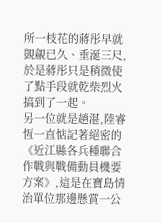所一枝花的蔣彤早就覬覦已久、垂涎三尺,於是蔣彤只是稍微使了點手段就乾柴烈火搞到了一起。
另一位就是趙湛,陸睿恆一直惦記著絕密的《近江縣各兵種聯合作戰與戰備動員機要方案》,這是在寶島情治單位那邊懸賞一公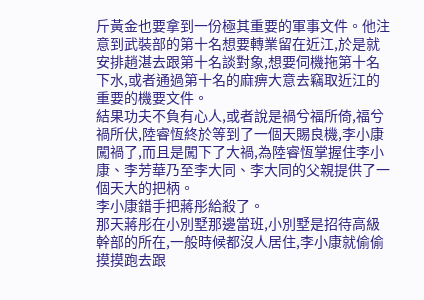斤黃金也要拿到一份極其重要的軍事文件。他注意到武裝部的第十名想要轉業留在近江,於是就安排趙湛去跟第十名談對象,想要伺機拖第十名下水,或者通過第十名的麻痹大意去竊取近江的重要的機要文件。
結果功夫不負有心人,或者說是禍兮福所倚,福兮禍所伏,陸睿恆終於等到了一個天賜良機,李小康闖禍了,而且是闖下了大禍,為陸睿恆掌握住李小康、李芳華乃至李大同、李大同的父親提供了一個天大的把柄。
李小康錯手把蔣彤給殺了。
那天蔣彤在小別墅那邊當班,小別墅是招待高級幹部的所在,一般時候都沒人居住,李小康就偷偷摸摸跑去跟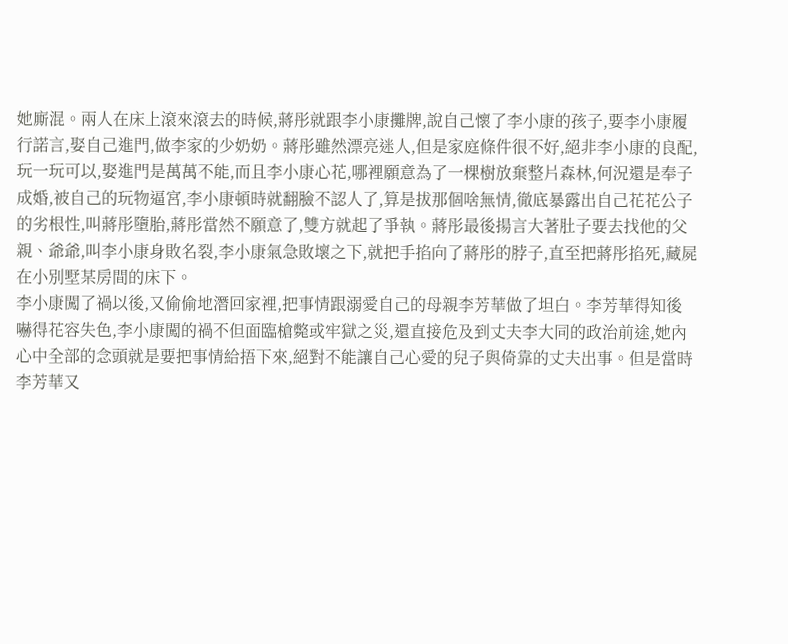她廝混。兩人在床上滾來滾去的時候,蔣彤就跟李小康攤牌,說自己懷了李小康的孩子,要李小康履行諾言,娶自己進門,做李家的少奶奶。蔣彤雖然漂亮迷人,但是家庭條件很不好,絕非李小康的良配,玩一玩可以,娶進門是萬萬不能,而且李小康心花,哪裡願意為了一棵樹放棄整片森林,何況還是奉子成婚,被自己的玩物逼宮,李小康頓時就翻臉不認人了,算是拔那個啥無情,徹底暴露出自己花花公子的劣根性,叫蔣彤墮胎,蔣彤當然不願意了,雙方就起了爭執。蔣彤最後揚言大著肚子要去找他的父親、爺爺,叫李小康身敗名裂,李小康氣急敗壞之下,就把手掐向了蔣彤的脖子,直至把蔣彤掐死,藏屍在小別墅某房間的床下。
李小康闖了禍以後,又偷偷地潛回家裡,把事情跟溺愛自己的母親李芳華做了坦白。李芳華得知後嚇得花容失色,李小康闖的禍不但面臨槍斃或牢獄之災,還直接危及到丈夫李大同的政治前途,她內心中全部的念頭就是要把事情給捂下來,絕對不能讓自己心愛的兒子與倚靠的丈夫出事。但是當時李芳華又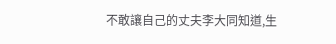不敢讓自己的丈夫李大同知道,生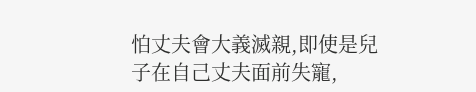怕丈夫會大義滅親,即使是兒子在自己丈夫面前失寵,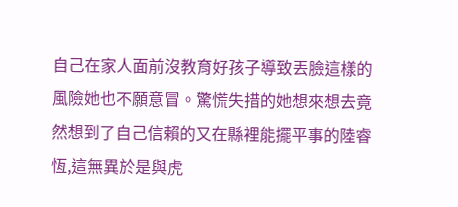自己在家人面前沒教育好孩子導致丟臉這樣的風險她也不願意冒。驚慌失措的她想來想去竟然想到了自己信賴的又在縣裡能擺平事的陸睿恆,這無異於是與虎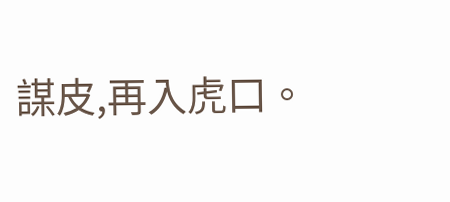謀皮,再入虎口。